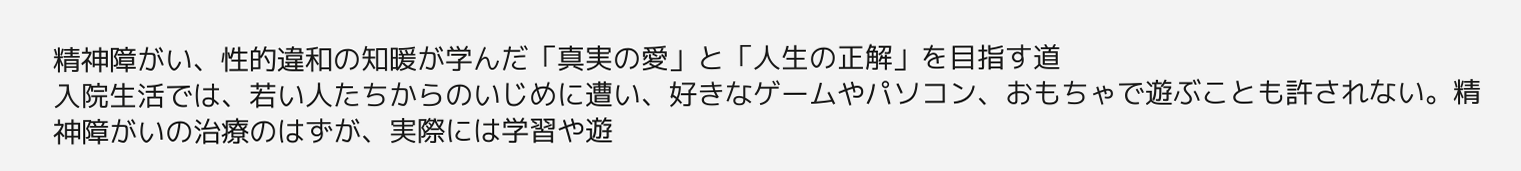精神障がい、性的違和の知暖が学んだ「真実の愛」と「人生の正解」を目指す道
入院生活では、若い人たちからのいじめに遭い、好きなゲームやパソコン、おもちゃで遊ぶことも許されない。精神障がいの治療のはずが、実際には学習や遊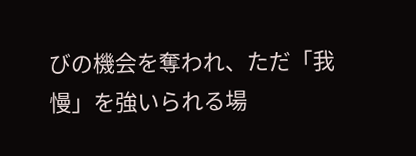びの機会を奪われ、ただ「我慢」を強いられる場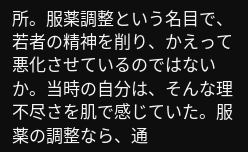所。服薬調整という名目で、若者の精神を削り、かえって悪化させているのではないか。当時の自分は、そんな理不尽さを肌で感じていた。服薬の調整なら、通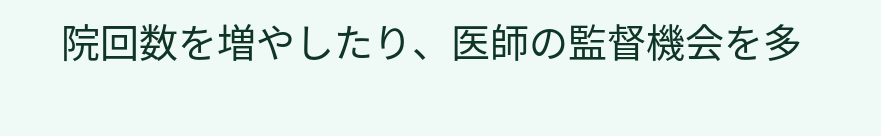院回数を増やしたり、医師の監督機会を多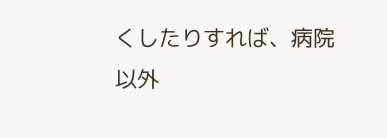くしたりすれば、病院以外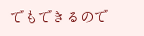でもできるので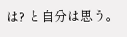は? と自分は思う。